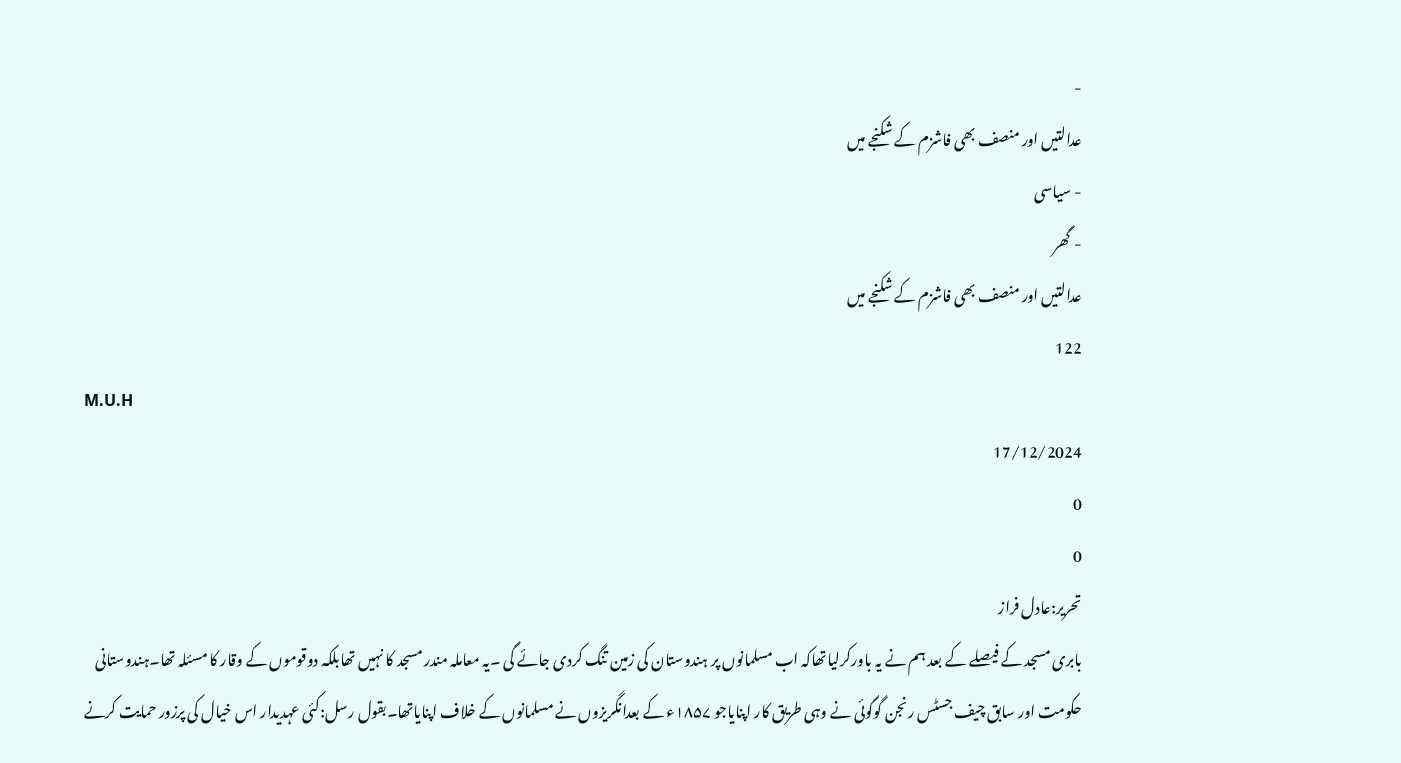-
عدالتیں اور منصف بھی فاشزم کے شکنجے میں
- سیاسی
- گھر
عدالتیں اور منصف بھی فاشزم کے شکنجے میں
122
M.U.H
17/12/2024
0
0
تحریر:عادل فراز
بابری مسجد کے فیصلے کے بعد ہم نے یہ باورکرلیاتھاکہ اب مسلمانوں پر ہندوستان کی زمین تنگ کردی جائے گی ۔یہ معاملہ مندر مسجد کا نہیں تھابلکہ دوقوموں کے وقار کا مسئلہ تھا۔ہندوستانی حکومت اور سابق چیف جسٹس رنجن گوگوئی نے وہی طریق کار اپنایاجو ۱۸۵۷ء کے بعدانگریزوں نے مسلمانوں کے خلاف اپنایاتھا۔بقول رسل:کئی عہدیدار اس خیال کی پرزور حمایت کرنے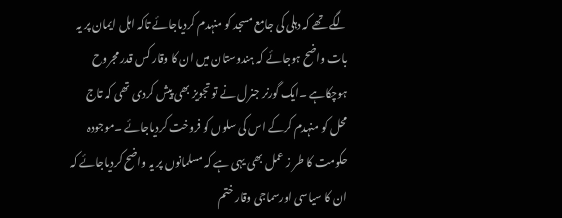لگے تھے کہ دہلی کی جامع مسجد کو منہدم کردیاجائے تاکہ اہل ایمان پر یہ بات واضح ہوجائے کہ ہندوستان میں ان کا وقار کس قدر مجروح ہوچکاہے ۔ایک گورنر جنرل نے تو تجویز بھی پیش کردی تھی کہ تاج محل کو منہدم کرکے اس کی سلوں کو فروخت کردیاجائے ۔موجودہ حکومت کا طر ز عمل بھی یہی ہے کہ مسلمانوں پر یہ واضح کردیاجائے کہ ان کا سیاسی اورسماجی وقار ختم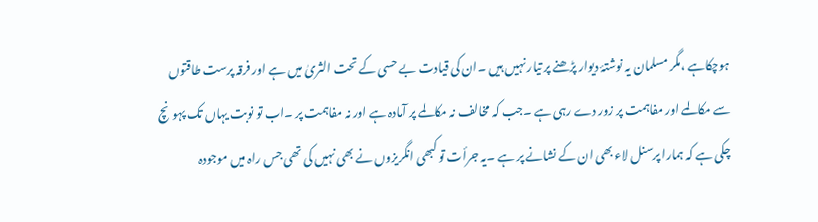ہوچکاہے ،مگر مسلمان یہ نوشتۂ دیوار پڑھنے پر تیار نہیں ہیں ۔ان کی قیادت بے حسی کے تحت الثریٰ میں ہے اور فرقہ پرست طاقتوں سے مکالمے اور مفاہمت پر زور دے رہی ہے ۔جب کہ مخالف نہ مکالمے پر آمادہ ہے اور نہ مفاہمت پر ۔اب تو نوبت یہاں تک پہونچ چکی ہے کہ ہمارا پرسنل لاء بھی ان کے نشانے پر ہے ۔یہ جرأت تو کبھی انگریزوں نے بھی نہیں کی تھی جس راہ میں موجودہ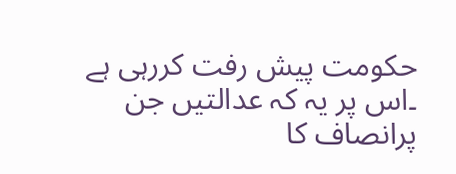حکومت پیش رفت کررہی ہے ۔اس پر یہ کہ عدالتیں جن پرانصاف کا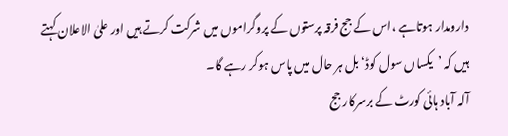دارومدار ہوتاہے ،اس کے جج فرقہ پرستوں کے پروگراموں میں شرکت کرتے ہیں اور علیٰ الاعلان کہتے ہیں کہ ’یکساں سول کوڈ‘ بل ہر حال میں پاس ہوکر رہے گا۔
آلہ آباد ہائی کورٹ کے برسرکار جج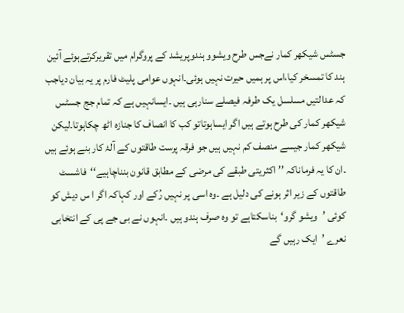جسٹس شیکھر کمار نےجس طرح ویشوو ہندوپریشد کے پروگرام میں تقریرکرتےہوئے آئین ہند کا تمسخر کیا،اس پر ہمیں حیرت نہیں ہوئی۔انہوں عوامی پلیٹ فارم پر یہ بیان دیاجب کہ عدالتیں مسلسل یک طرفہ فیصلے سنارہی ہیں ۔ایسانہیں ہے کہ تمام جج جسٹس شیکھر کمار کی طرح ہوتے ہیں اگر ایساہوتاتو کب کا انصاف کا جنازہ اٹھ چکاہوتا۔لیکن شیکھر کمار جیسے منصف کم نہیں ہیں جو فرقہ پرست طاقتوں کے آلۂ کار بنے ہوئے ہیں ۔ان کا یہ فرماناکہ ’’اکثریتی طبقے کی مرضی کے مطابق قانون بنناچاہیے‘‘فاشسٹ طاقتوں کے زیر اثر ہونے کی دلیل ہے ۔وہ اسی پر نہیں رُکے اور کہاکہ اگر ا س دیش کو کوئی ’ویشو گرو‘بناسکتاہے تو وہ صرف ہندو ہیں ۔انہوں نے بی جے پی کے انتخابی نعرے ’ایک رہیں گے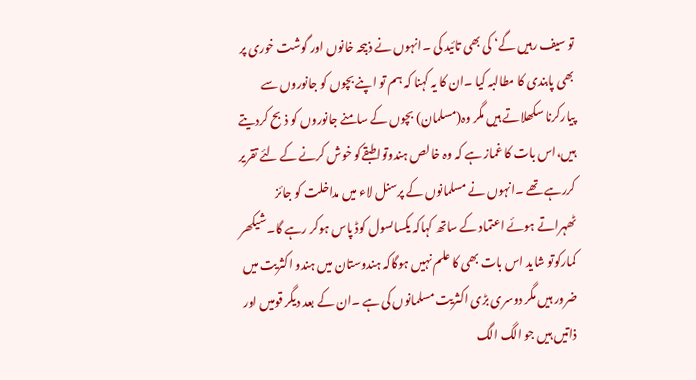تو سیف رہیں گے‘ کی بھی تائید کی ۔انہوں نے ذبیحہ خانوں اور گوشت خوری پر بھی پابندی کا مطالبہ کیا ۔ان کا یہ کہنا کہ ہم تو اپنے بچوں کو جانوروں سے پیارکرنا سکھلاتے ہیں مگر وہ(مسلمان) بچوں کے سامنے جانوروں کو ذبح کردیتے ہیں،اس بات کا غماز ہے کہ وہ خالص ہندوتواطبقےکو خوش کرنے کے لئے تقریر کررہے تھے ۔انہوں نے مسلمانوں کے پرسنل لاء میں مداخلت کو جائز ٹھہراتے ہوئے اعتماد کے ساتھ کہاکہ یکساںسول کوڈ پاس ہوکر رہے گا۔شیکھر کمارکوتو شاید اس بات بھی کا علم نہیں ہوگاکہ ہندوستان میں ہندو اکثریت میں ضرور ہیں مگر دوسری بڑی اکثریت مسلمانوں کی ہے ۔ان کے بعد دیگر قومیں اور ذاتیں ہیں جو الگ الگ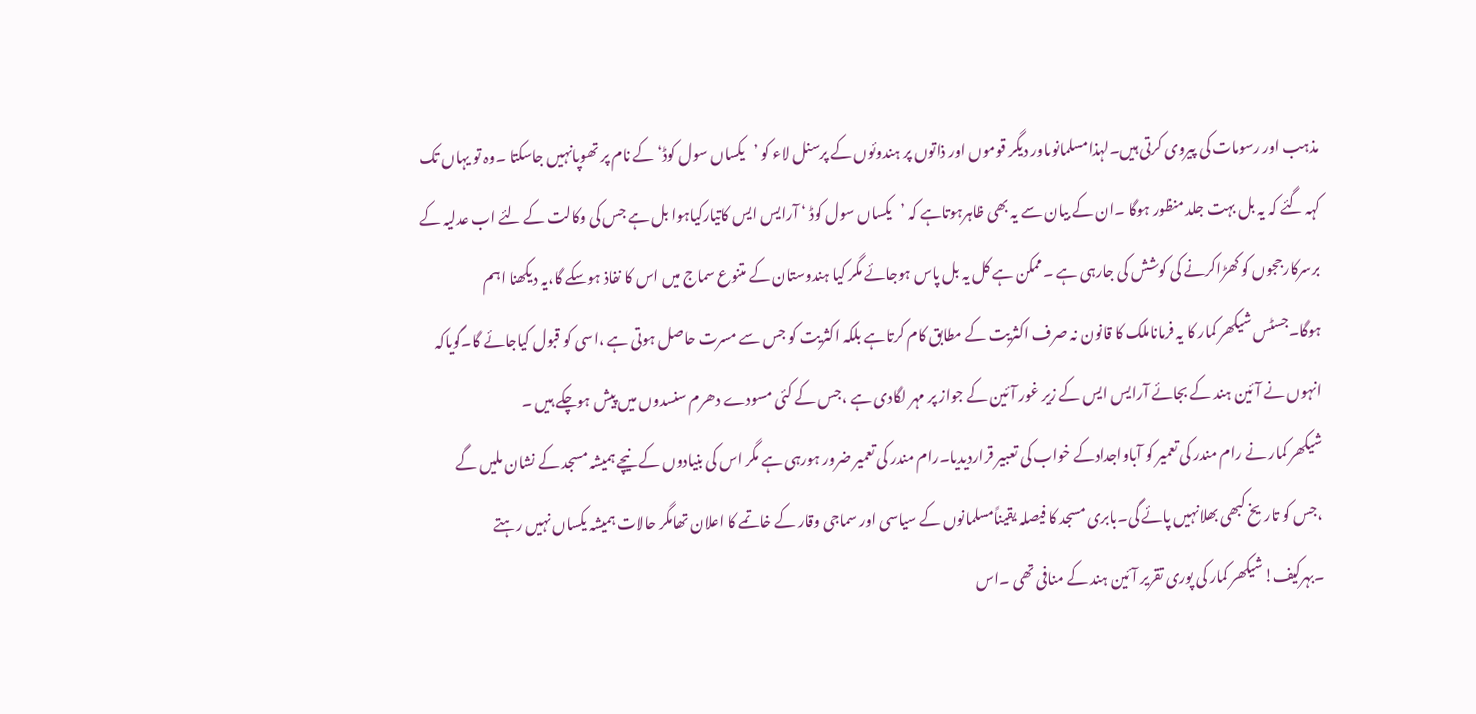مذہب اور رسومات کی پیروی کرتی ہیں۔لہذامسلمانوںاور دیگر قوموں اور ذاتوں پر ہندوئوں کے پرسنل لاء کو ’یکساں سول کوڈ‘ کے نام پر تھوپانہیں جاسکتا ۔وہ تو یہاں تک کہہ گئے کہ یہ بل بہت جلد منظور ہوگا ۔ان کے بیان سے یہ بھی ظاہرہوتاہے کہ ’یکساں سول کوڈ ‘ آرایس ایس کاتیارکیاہوا بل ہے جس کی وکالت کے لئے اب عدلیہ کے برسرکارججوں کو کھڑاکرنے کی کوشش کی جارہی ہے ۔ممکن ہے کل یہ بل پاس ہوجائے مگر کیا ہندوستان کے متنوع سماج میں اس کا نفاذ ہوسکے گا،یہ دیکھنا اہم ہوگا۔جسٹس شیکھر کمار کا یہ فرماناملک کا قانون نہ صرف اکثریت کے مطابق کام کرتاہے بلکہ اکثریت کو جس سے مسرت حاصل ہوتی ہے ،اسی کو قبول کیاجائے گا۔گویاکہ انہوں نے آئین ہند کے بجائے آرایس ایس کے زیر غور آئین کے جواز پر مہر لگادی ہے ،جس کے کئی مسودے دھرم سنسدوں میں پیش ہوچکے ہیں ۔
شیکھر کمار نے رام مندر کی تعمیر کو آباواجدادکے خواب کی تعبیر قراردیدیا۔رام مندر کی تعمیر ضرور ہورہی ہے مگر اس کی بنیادوں کے نیچے ہمیشہ مسجد کے نشان ملیں گے ،جس کو تاریخ کبھی بھلانہیں پائے گی۔بابری مسجد کا فیصلہ یقیناًمسلمانوں کے سیاسی اور سماجی وقار کے خاتمے کا اعلان تھامگر حالات ہمیشہ یکساں نہیں رہتے ۔بہرکیف!شیکھر کمار کی پوری تقریر آئین ہند کے منافی تھی ۔اس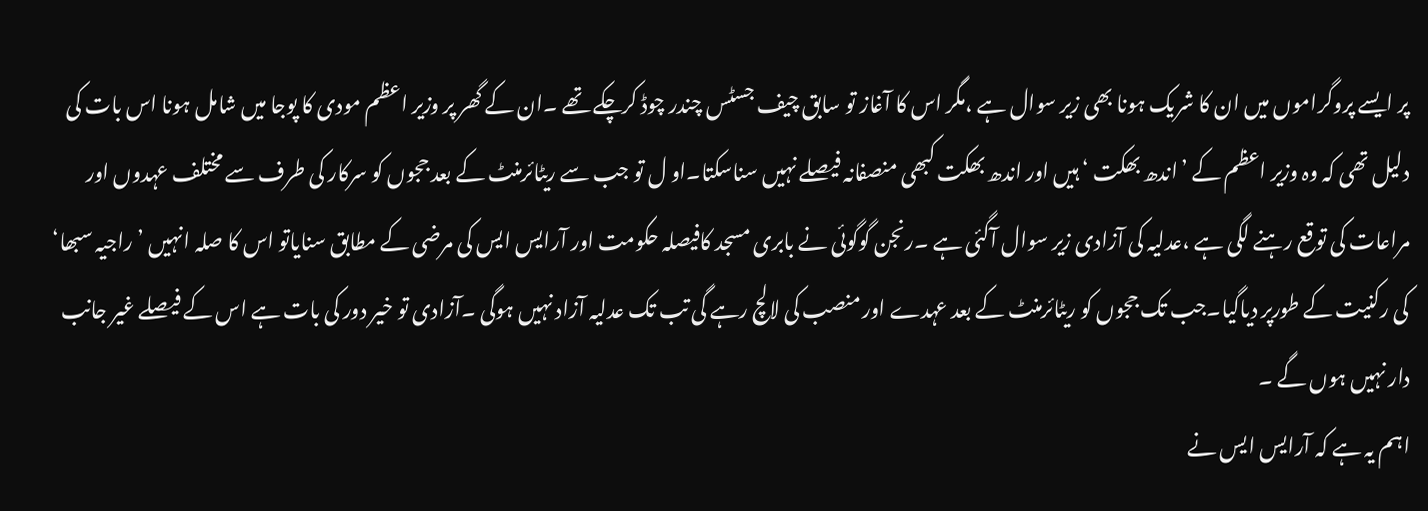پر ایسے پروگراموں میں ان کا شریک ہونا بھی زیر سوال ہے ،مگر اس کا آغاز تو سابق چیف جسٹس چندر چوڈ کرچکے تھے ۔ان کے گھر پر وزیر اعظم مودی کا پوجا میں شامل ہونا اس بات کی دلیل تھی کہ وہ وزیر اعظم کے ’اندھ بھکت ‘ ہیں اور اندھ بھکت کبھی منصفانہ فیصلے نہیں سناسکتا۔او ل تو جب سے ریٹائرمنٹ کے بعد ججوں کو سرکار کی طرف سے مختلف عہدوں اور مراعات کی توقع رہنے لگی ہے ،عدلیہ کی آزادی زیر سوال آگئی ہے ۔رنجن گوگوئی نے بابری مسجد کافیصلہ حکومت اور آرایس ایس کی مرضی کے مطابق سنایاتو اس کا صلہ انہیں ’راجیہ سبھا‘ کی رکنیت کے طورپر دیاگیا۔جب تک ججوں کو ریٹائرمنٹ کے بعد عہدے اور منصب کی لالچ رہے گی تب تک عدلیہ آزاد نہیں ہوگی ۔آزادی تو خیر دور کی بات ہے اس کے فیصلے غیر جانب دار نہیں ہوں گے ۔
اہم یہ ہے کہ آرایس ایس نے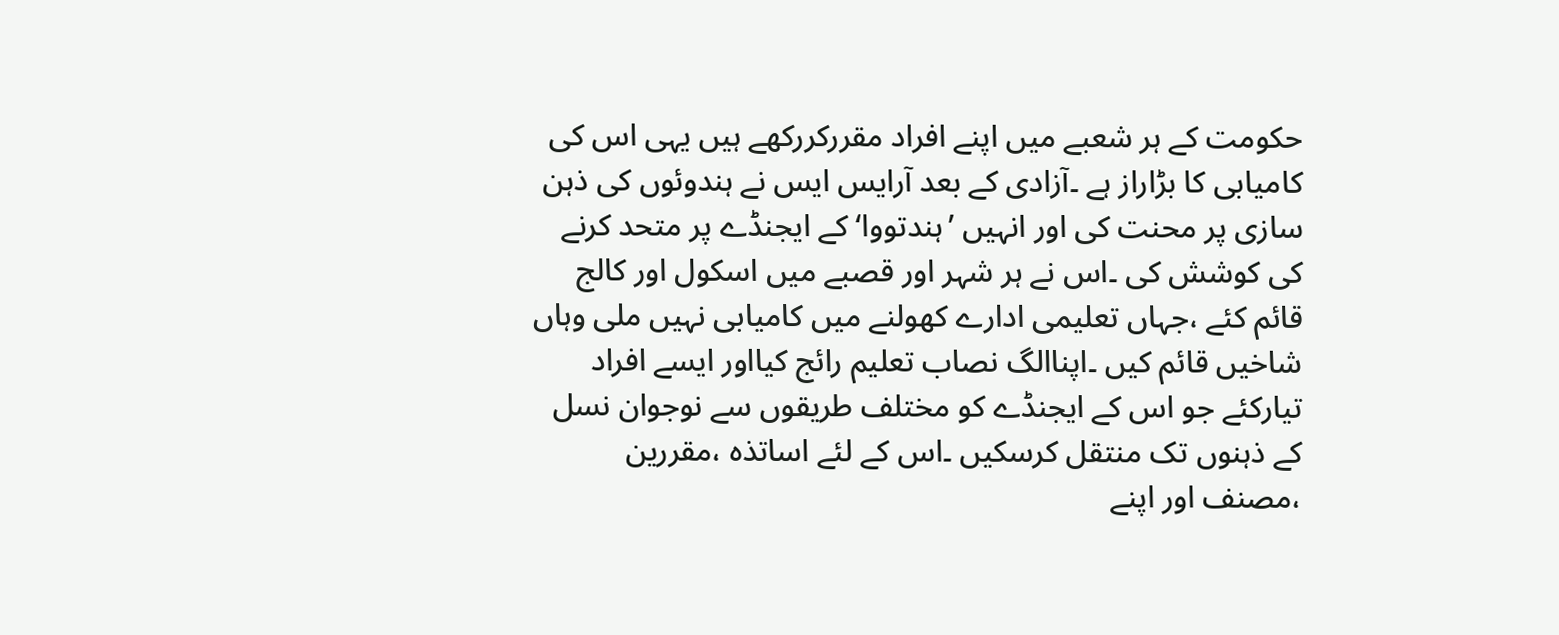حکومت کے ہر شعبے میں اپنے افراد مقررکررکھے ہیں یہی اس کی کامیابی کا بڑاراز ہے ۔آزادی کے بعد آرایس ایس نے ہندوئوں کی ذہن سازی پر محنت کی اور انہیں ’ہندتووا‘ کے ایجنڈے پر متحد کرنے کی کوشش کی ۔اس نے ہر شہر اور قصبے میں اسکول اور کالج قائم کئے ،جہاں تعلیمی ادارے کھولنے میں کامیابی نہیں ملی وہاں شاخیں قائم کیں ۔اپناالگ نصاب تعلیم رائج کیااور ایسے افراد تیارکئے جو اس کے ایجنڈے کو مختلف طریقوں سے نوجوان نسل کے ذہنوں تک منتقل کرسکیں ۔اس کے لئے اساتذہ ،مقررین ،مصنف اور اپنے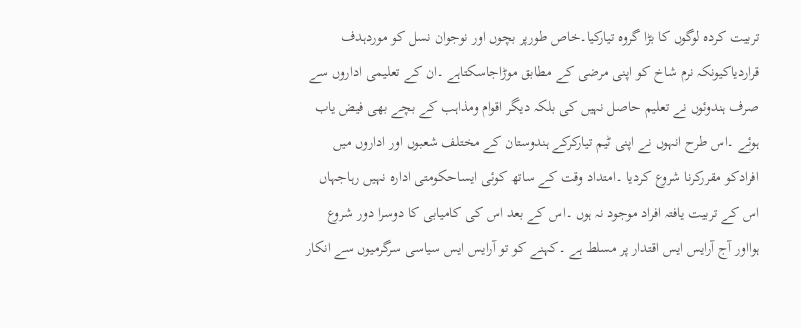تربیت کردہ لوگوں کا بڑا گروہ تیارکیا۔خاص طورپر بچوں اور نوجوان نسل کو موردہدف قراردیاکیونکہ نرم شاخ کو اپنی مرضی کے مطابق موڑاجاسکتاہے ۔ان کے تعلیمی اداروں سے صرف ہندوئوں نے تعلیم حاصل نہیں کی بلکہ دیگر اقوام ومذاہب کے بچے بھی فیض یاب ہوئے ۔اس طرح انہوں نے اپنی ٹیم تیارکرکے ہندوستان کے مختلف شعبوں اور اداروں میں افرادکو مقررکرنا شروع کردیا ۔امتداد وقت کے ساتھ کوئی ایساحکومتی ادارہ نہیں رہاجہاں اس کے تربیت یافتہ افراد موجود نہ ہوں ۔اس کے بعد اس کی کامیابی کا دوسرا دور شروع ہوااور آج آرایس ایس اقتدار پر مسلط ہے ۔کہنے کو تو آرایس ایس سیاسی سرگرمیوں سے انکار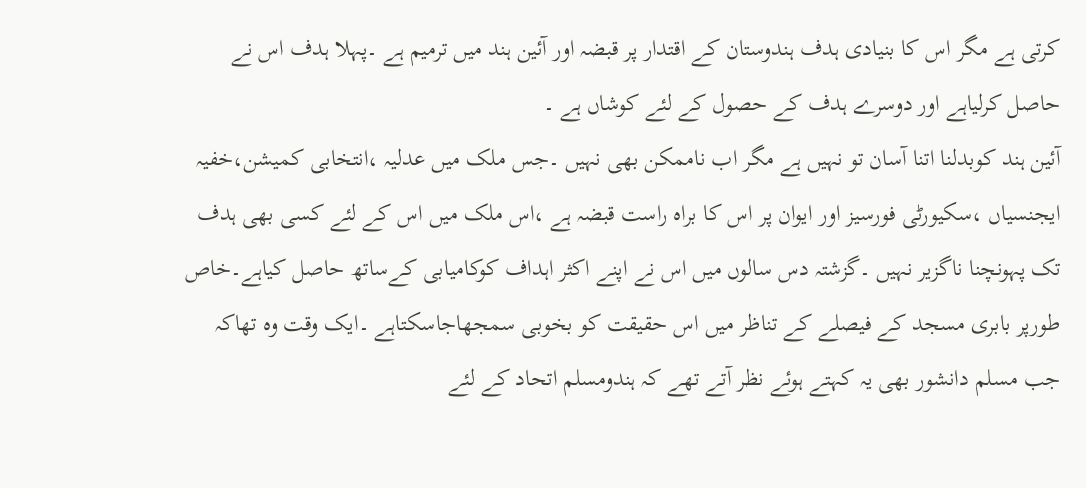کرتی ہے مگر اس کا بنیادی ہدف ہندوستان کے اقتدار پر قبضہ اور آئین ہند میں ترمیم ہے ۔پہلا ہدف اس نے حاصل کرلیاہے اور دوسرے ہدف کے حصول کے لئے کوشاں ہے ۔
آئین ہند کوبدلنا اتنا آسان تو نہیں ہے مگر اب ناممکن بھی نہیں ۔جس ملک میں عدلیہ ،انتخابی کمیشن،خفیہ ایجنسیاں ،سکیورٹی فورسیز اور ایوان پر اس کا براہ راست قبضہ ہے ،اس ملک میں اس کے لئے کسی بھی ہدف تک پہونچنا ناگزیر نہیں ۔گزشتہ دس سالوں میں اس نے اپنے اکثر اہداف کوکامیابی کےساتھ حاصل کیاہے۔خاص طورپر بابری مسجد کے فیصلے کے تناظر میں اس حقیقت کو بخوبی سمجھاجاسکتاہے ۔ایک وقت وہ تھاکہ جب مسلم دانشور بھی یہ کہتے ہوئے نظر آتے تھے کہ ہندومسلم اتحاد کے لئے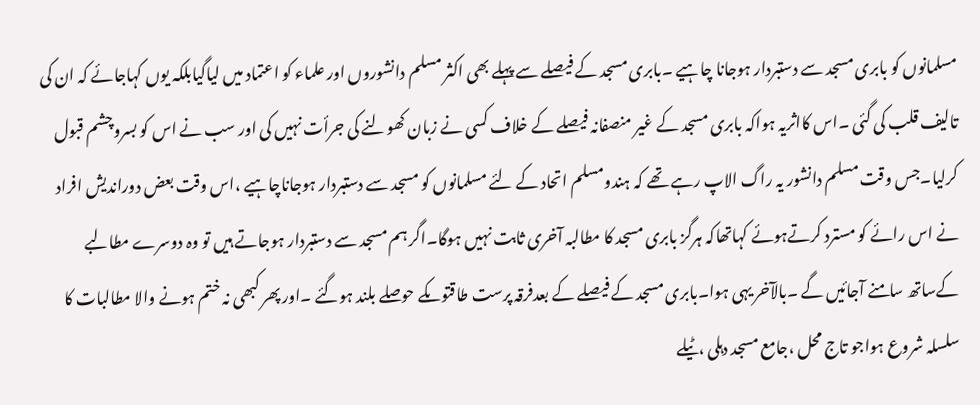مسلمانوں کو بابری مسجد سے دستبردار ہوجانا چاہیے ۔بابری مسجد کے فیصلے سے پہلے بھی اکثر مسلم دانشوروں اور علماء کو اعتماد میں لیاگیابلکہ یوں کہاجائے کہ ان کی تالیف قلب کی گئی ۔اس کااثریہ ہواکہ بابری مسجد کے غیر منصفانہ فیصلے کے خلاف کسی نے زبان کھولنے کی جرأت نہیں کی اور سب نے اس کو بسروچشم قبول کرلیا۔جس وقت مسلم دانشور یہ راگ الاپ رہے تھے کہ ہندومسلم اتحاد کے لئے مسلمانوں کو مسجد سے دستبردار ہوجاناچاہیے ،اس وقت بعض دوراندیش افراد نے اس رائے کو مسترد کرتےہوئے کہاتھاکہ ہرگز بابری مسجد کا مطالبہ آخری ثابت نہیں ہوگا۔اگر ہم مسجد سے دستبردار ہوجاتے ہیں تو وہ دوسرے مطالبے کےساتھ سامنے آجائیں گے ۔بالآخر یہی ہوا۔بابری مسجد کے فیصلے کے بعدفرقہ پرست طاقتوںکے حوصلے بلند ہوگئے ۔اور پھر کبھی نہ ختم ہونے والا مطالبات کا سلسلہ شروع ہواجو تاج محل ،جامع مسجد دہلی ،ٹیلے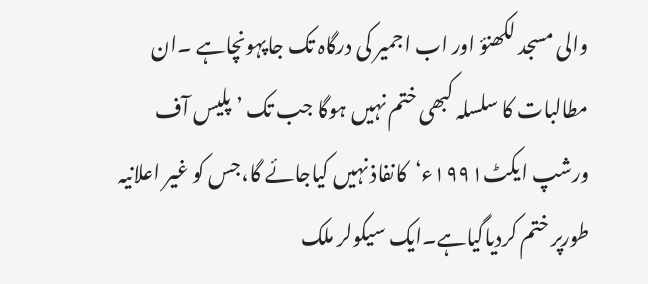والی مسجد لکھنؤ اور اب اجمیر کی درگاہ تک جاپہونچاہے ۔ان مطالبات کا سلسلہ کبھی ختم نہیں ہوگا جب تک ’ پلیس آف ورشپ ایکٹ۱۹۹۱ء‘کانفاذ نہیں کیاجائے گا،جس کو غیر اعلانیہ طورپر ختم کردیاگیاہے۔ایک سیکولر ملک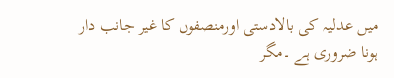میں عدلیہ کی بالادستی اورمنصفوں کا غیر جانب دار ہونا ضروری ہے ۔مگر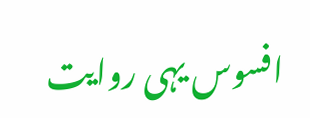افسوس یہی روایت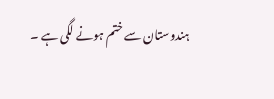ہندوستان سے ختم ہونے لگی ہے ۔